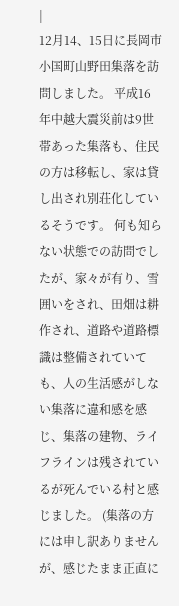|
12月14、15日に長岡市小国町山野田集落を訪問しました。 平成16年中越大震災前は9世帯あった集落も、住民の方は移転し、家は貸し出され別荘化しているそうです。 何も知らない状態での訪問でしたが、家々が有り、雪囲いをされ、田畑は耕作され、道路や道路標識は整備されていても、人の生活感がしない集落に違和感を感じ、集落の建物、ライフラインは残されているが死んでいる村と感じました。 (集落の方には申し訳ありませんが、感じたまま正直に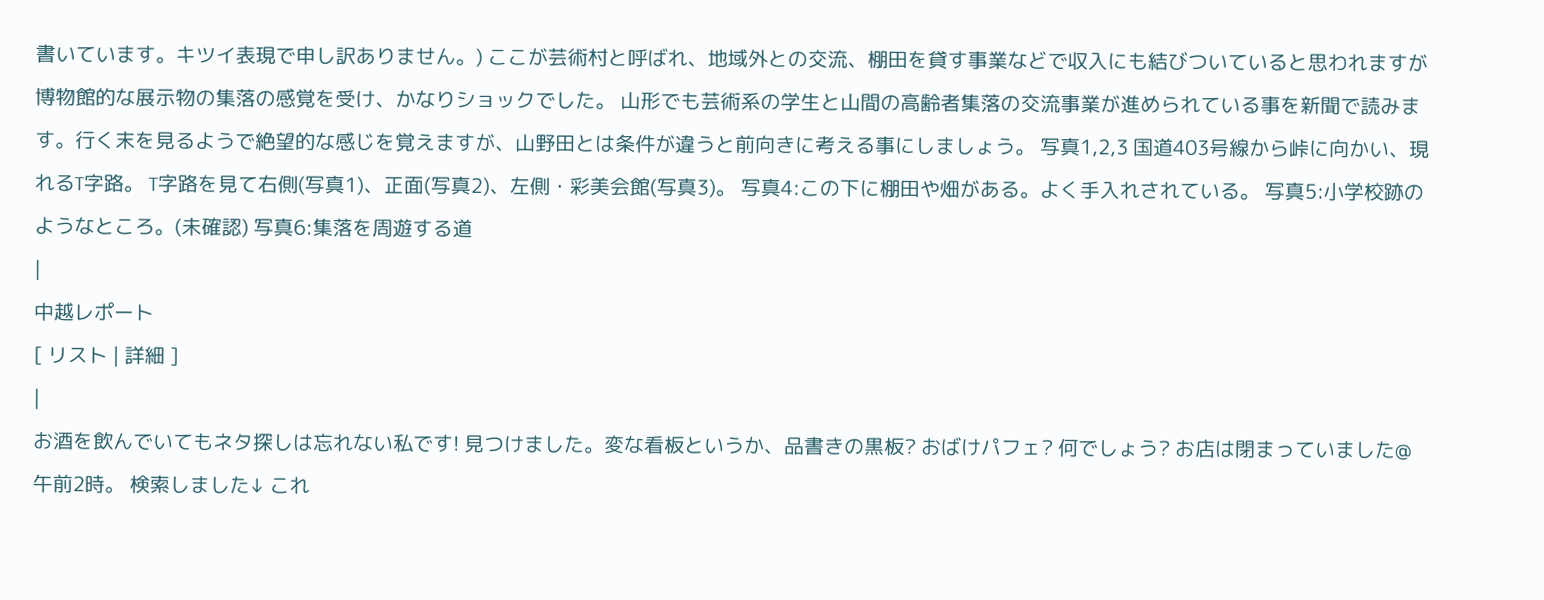書いています。キツイ表現で申し訳ありません。) ここが芸術村と呼ばれ、地域外との交流、棚田を貸す事業などで収入にも結びついていると思われますが博物館的な展示物の集落の感覚を受け、かなりショックでした。 山形でも芸術系の学生と山間の高齢者集落の交流事業が進められている事を新聞で読みます。行く末を見るようで絶望的な感じを覚えますが、山野田とは条件が違うと前向きに考える事にしましょう。 写真1,2,3 国道403号線から峠に向かい、現れるT字路。 T字路を見て右側(写真1)、正面(写真2)、左側・彩美会館(写真3)。 写真4:この下に棚田や畑がある。よく手入れされている。 写真5:小学校跡のようなところ。(未確認) 写真6:集落を周遊する道
|
中越レポート
[ リスト | 詳細 ]
|
お酒を飲んでいてもネタ探しは忘れない私です! 見つけました。変な看板というか、品書きの黒板? おばけパフェ? 何でしょう? お店は閉まっていました@午前2時。 検索しました↓ これ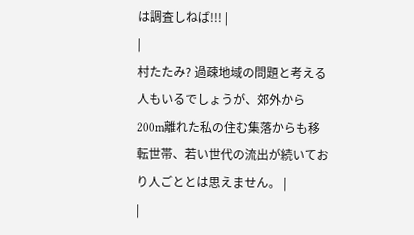は調査しねば!!! |
|
村たたみ? 過疎地域の問題と考える人もいるでしょうが、郊外から200m離れた私の住む集落からも移転世帯、若い世代の流出が続いており人ごととは思えません。 |
|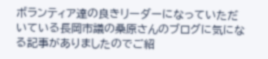ボランティア達の良きリーダーになっていただいている長岡市議の桑原さんのブログに気になる記事がありましたのでご紹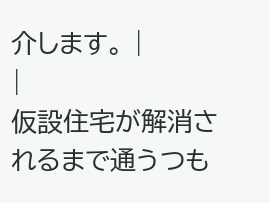介します。 |
|
仮設住宅が解消されるまで通うつも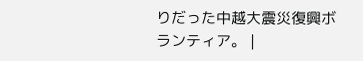りだった中越大震災復興ボランティア。 |